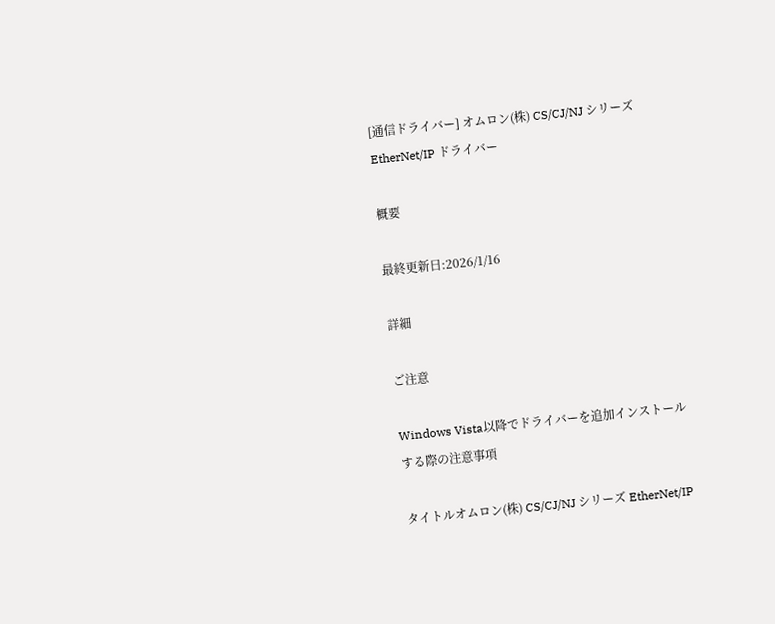[通信ドライバー] オムロン(株) CS/CJ/NJ シリーズ EtherNet/IP ドライバー

概要

最終更新日:2026/1/16

詳細

ご注意

Windows Vista以降でドライバーを追加インストールする際の注意事項

タイトルオムロン(株) CS/CJ/NJ シリーズ EtherNet/IP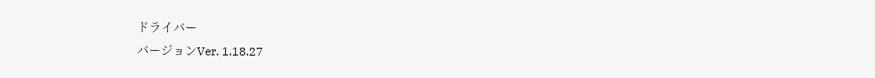ドライバー
バージョンVer. 1.18.27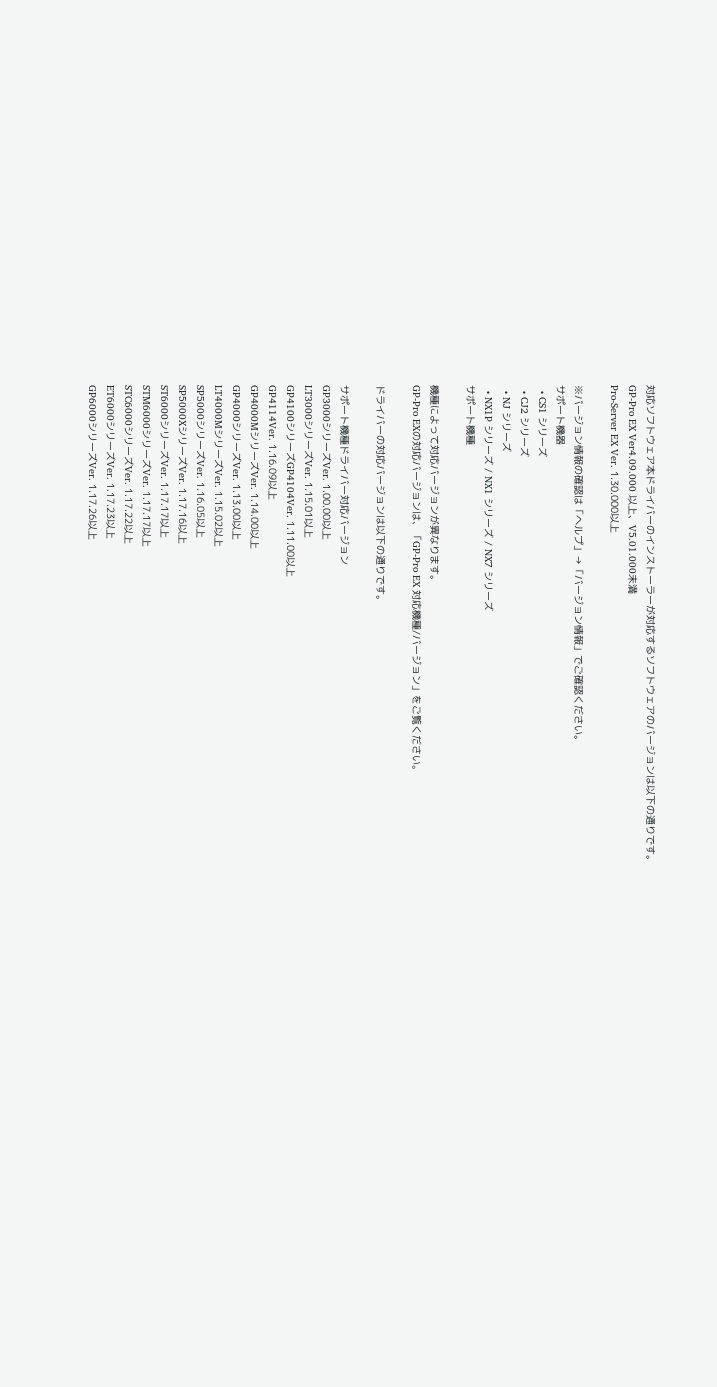対応ソフトウェア本ドライバーのインストーラーが対応するソフトウェアのバージョンは以下の通りです。
GP-Pro EX Ver4.09.000 以上、V5.01.000未満
Pro-Server EX Ver. 1.30.000以上

※バージョン情報の確認は「ヘルプ」→「バージョン情報」でご確認ください。
サポート機器
  • CS1 シリーズ
  • CJ2 シリーズ
  • NJ シリーズ
  • NX1P シリーズ / NX1 シリーズ / NX7 シリーズ
サポート機種

機種によって対応バージョンが異なります。
GP-Pro EXの対応バージョンは、「GP-Pro EX 対応機種/バージョン」をご覧ください。

ドライバーの対応バージョンは以下の通りです。

サポート機種ドライバー対応バージョン
GP3000シリーズVer. 1.00.00以上
LT3000シリーズVer. 1.15.01以上
GP4100シリーズGP4104Ver. 1.11.00以上
GP4114Ver. 1.16.09以上
GP4000MシリーズVer. 1.14.00以上
GP4000シリーズVer. 1.13.00以上
LT4000MシリーズVer. 1.15.02以上
SP5000シリーズVer. 1.16.05以上
SP5000XシリーズVer. 1.17.16以上
ST6000シリーズVer. 1.17.17以上
STM6000シリーズVer. 1.17.17以上
STC6000シリーズVer. 1.17.22以上
ET6000シリーズVer. 1.17.23以上
GP6000シリーズVer. 1.17.26以上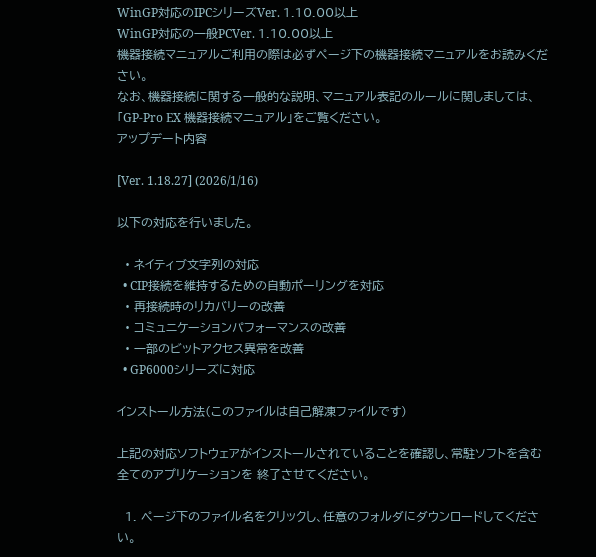WinGP対応のIPCシリーズVer. 1.10.00以上
WinGP対応の一般PCVer. 1.10.00以上
機器接続マニュアルご利用の際は必ずページ下の機器接続マニュアルをお読みください。
なお、機器接続に関する一般的な説明、マニュアル表記のルールに関しましては、「GP-Pro EX 機器接続マニュアル」をご覧ください。
アップデート内容

[Ver. 1.18.27] (2026/1/16)

以下の対応を行いました。

  • ネイティブ文字列の対応
  • CIP接続を維持するための自動ポーリングを対応
  • 再接続時のリカバリーの改善
  • コミュニケーションパフォーマンスの改善
  • 一部のビットアクセス異常を改善
  • GP6000シリーズに対応

インストール方法(このファイルは自己解凍ファイルです)

上記の対応ソフトウェアがインストールされていることを確認し、常駐ソフトを含む全てのアプリケーションを 終了させてください。

  1. ページ下のファイル名をクリックし、任意のフォルダにダウンロードしてください。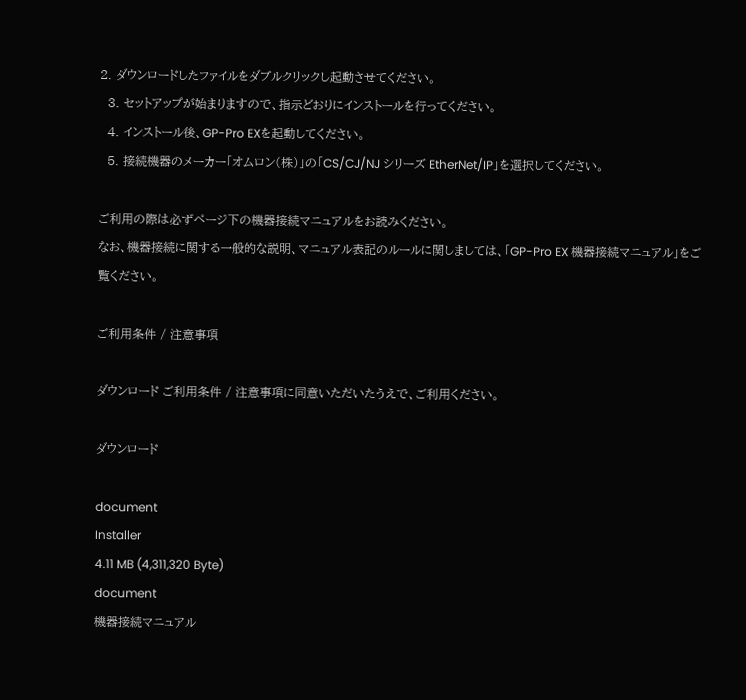2. ダウンロードしたファイルをダブルクリックし起動させてください。
  3. セットアップが始まりますので、指示どおりにインストールを行ってください。
  4. インストール後、GP-Pro EXを起動してください。
  5. 接続機器のメーカー「オムロン(株)」の「CS/CJ/NJ シリーズ EtherNet/IP」を選択してください。

ご利用の際は必ずページ下の機器接続マニュアルをお読みください。
なお、機器接続に関する一般的な説明、マニュアル表記のルールに関しましては、「GP-Pro EX 機器接続マニュアル」をご覧ください。

ご利用条件 / 注意事項

ダウンロード ご利用条件 / 注意事項に同意いただいたうえで、ご利用ください。

ダウンロード

document
Installer
4.11 MB (4,311,320 Byte)
document
機器接続マニュアル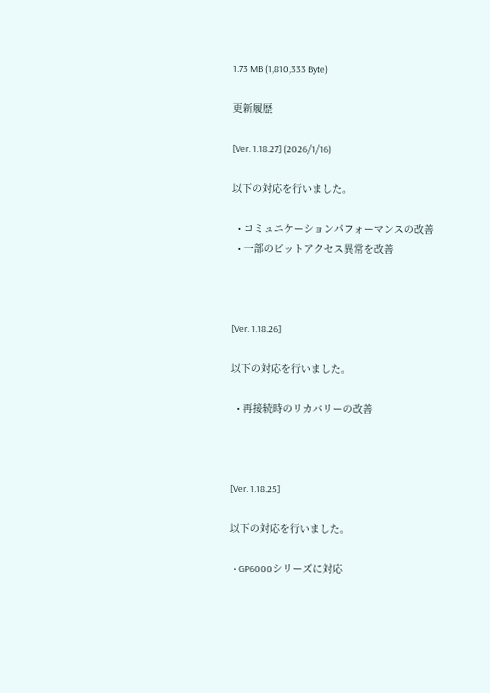1.73 MB (1,810,333 Byte)

更新履歴

[Ver. 1.18.27] (2026/1/16)

以下の対応を行いました。

  • コミュニケーションパフォーマンスの改善
  • 一部のビットアクセス異常を改善



[Ver. 1.18.26]

以下の対応を行いました。

  • 再接続時のリカバリーの改善



[Ver. 1.18.25]

以下の対応を行いました。

  • GP6000シリーズに対応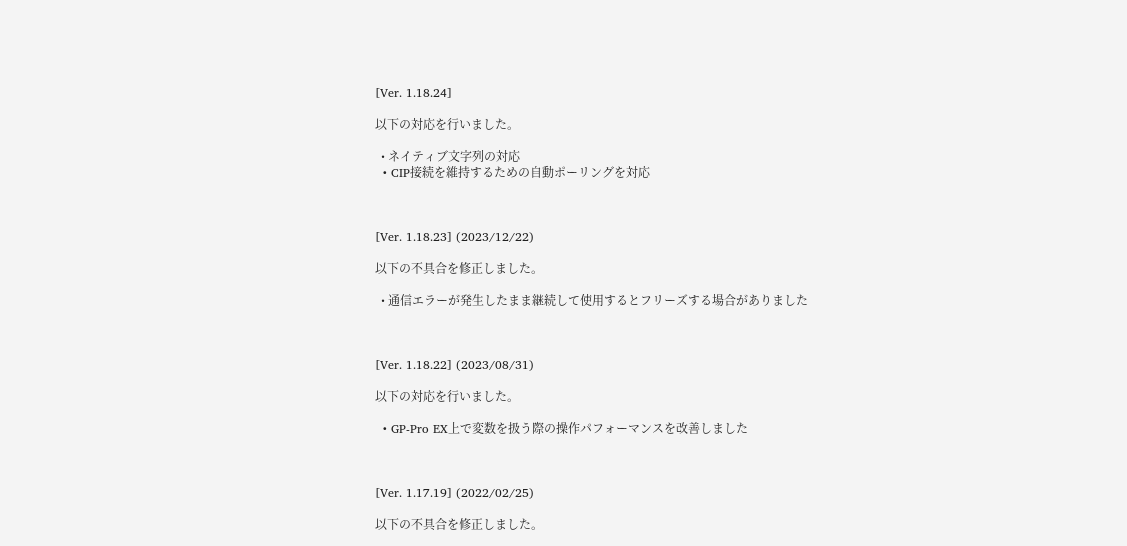[Ver. 1.18.24]

以下の対応を行いました。

  • ネイティブ文字列の対応
  • CIP接続を維持するための自動ポーリングを対応



[Ver. 1.18.23] (2023/12/22)

以下の不具合を修正しました。

  • 通信エラーが発生したまま継続して使用するとフリーズする場合がありました



[Ver. 1.18.22] (2023/08/31)

以下の対応を行いました。

  • GP-Pro EX上で変数を扱う際の操作パフォーマンスを改善しました



[Ver. 1.17.19] (2022/02/25)

以下の不具合を修正しました。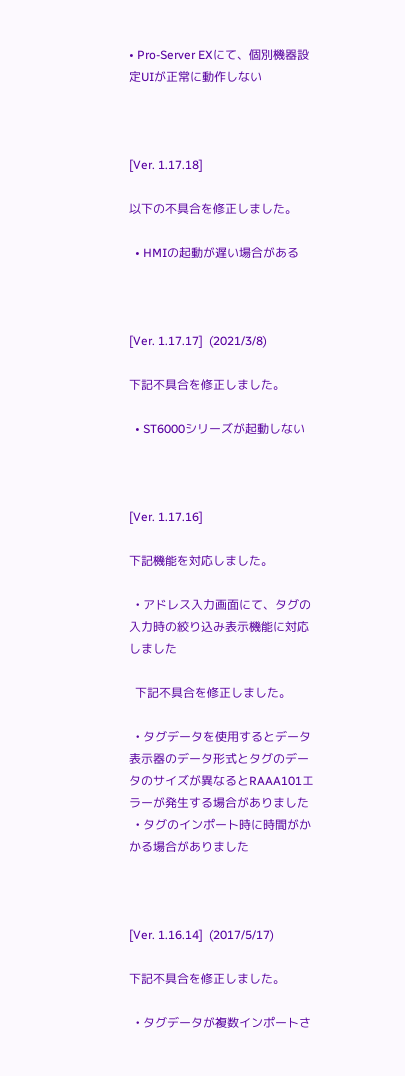• Pro-Server EXにて、個別機器設定UIが正常に動作しない



[Ver. 1.17.18]

以下の不具合を修正しました。

  • HMIの起動が遅い場合がある



[Ver. 1.17.17]  (2021/3/8)

下記不具合を修正しました。

  • ST6000シリーズが起動しない



[Ver. 1.17.16]

下記機能を対応しました。

  • アドレス入力画面にて、タグの入力時の絞り込み表示機能に対応しました

  下記不具合を修正しました。

  • タグデータを使用するとデータ表示器のデータ形式とタグのデータのサイズが異なるとRAAA101エラーが発生する場合がありました
  • タグのインポート時に時間がかかる場合がありました



[Ver. 1.16.14]  (2017/5/17)

下記不具合を修正しました。

  • タグデータが複数インポートさ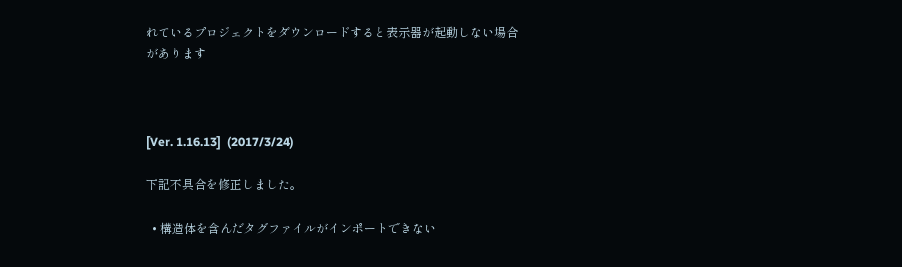れているプロジェクトをダウンロードすると表示器が起動しない場合があります



[Ver. 1.16.13]  (2017/3/24)

下記不具合を修正しました。

  • 構造体を含んだタグファイルがインポートできない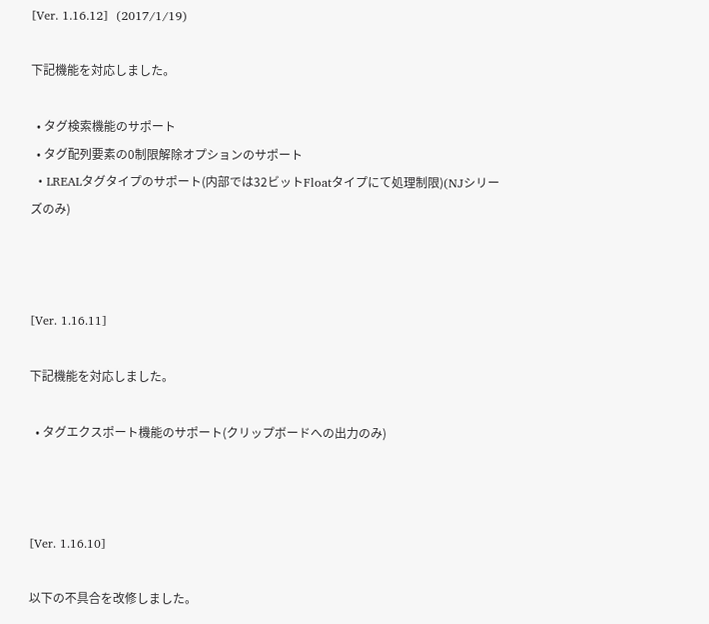[Ver. 1.16.12]  (2017/1/19)

下記機能を対応しました。

  • タグ検索機能のサポート
  • タグ配列要素の0制限解除オプションのサポート
  • LREALタグタイプのサポート(内部では32ビットFloatタイプにて処理制限)(NJシリーズのみ)



[Ver. 1.16.11]

下記機能を対応しました。

  • タグエクスポート機能のサポート(クリップボードへの出力のみ)



[Ver. 1.16.10]

以下の不具合を改修しました。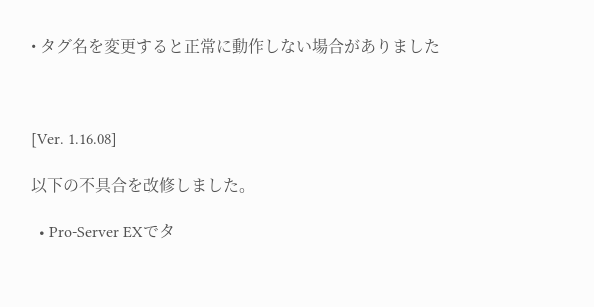• タグ名を変更すると正常に動作しない場合がありました



[Ver. 1.16.08]

以下の不具合を改修しました。

  • Pro-Server EXでタ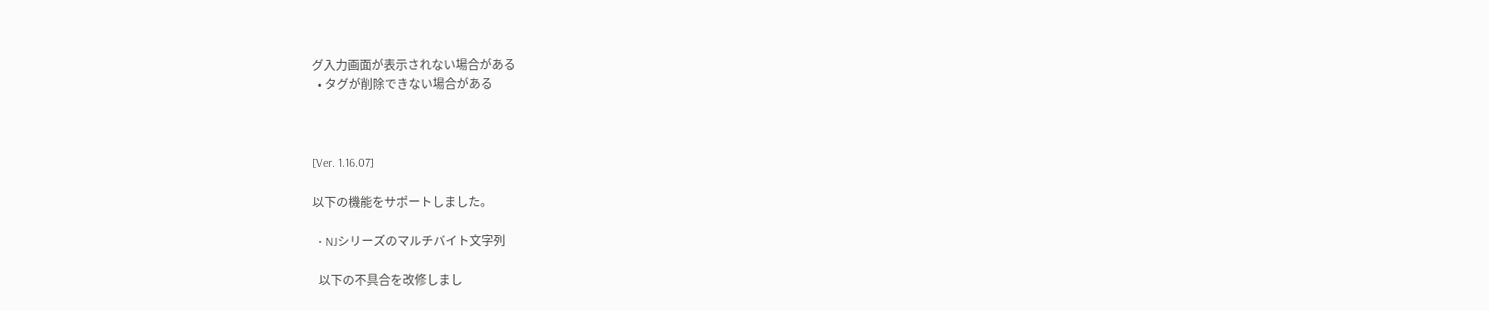グ入力画面が表示されない場合がある
  • タグが削除できない場合がある



[Ver. 1.16.07]

以下の機能をサポートしました。

  • NJシリーズのマルチバイト文字列

  以下の不具合を改修しまし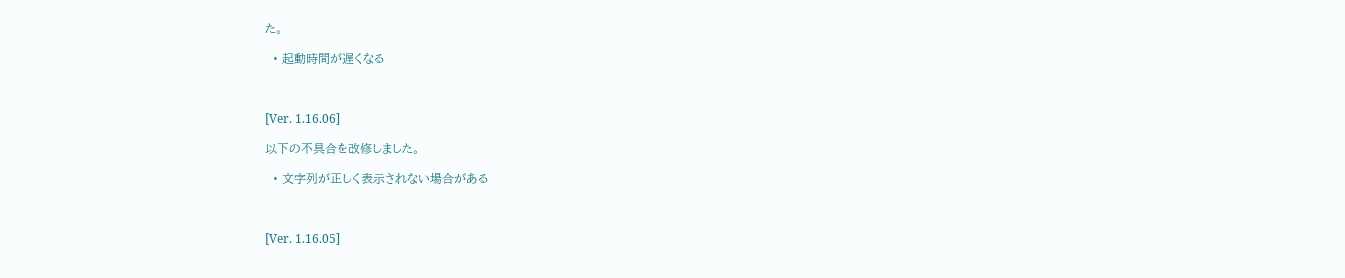た。

  • 起動時間が遅くなる



[Ver. 1.16.06]

以下の不具合を改修しました。

  • 文字列が正しく表示されない場合がある



[Ver. 1.16.05]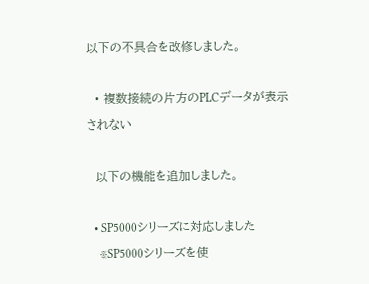以下の不具合を改修しました。

  • 複数接続の片方のPLCデータが表示されない

  以下の機能を追加しました。

  • SP5000シリーズに対応しました
    ※SP5000シリーズを使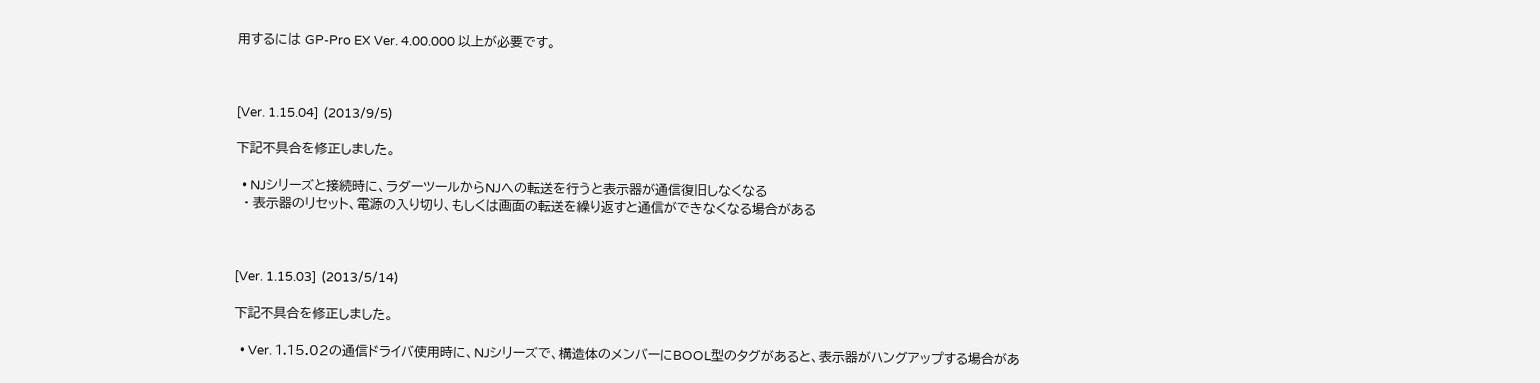用するには GP-Pro EX Ver. 4.00.000 以上が必要です。



[Ver. 1.15.04]  (2013/9/5)

下記不具合を修正しました。

  • NJシリーズと接続時に、ラダーツールからNJへの転送を行うと表示器が通信復旧しなくなる
  • 表示器のリセット、電源の入り切り、もしくは画面の転送を繰り返すと通信ができなくなる場合がある



[Ver. 1.15.03]  (2013/5/14)

下記不具合を修正しました。

  • Ver. 1.15.02の通信ドライバ使用時に、NJシリーズで、構造体のメンバーにBOOL型のタグがあると、表示器がハングアップする場合があ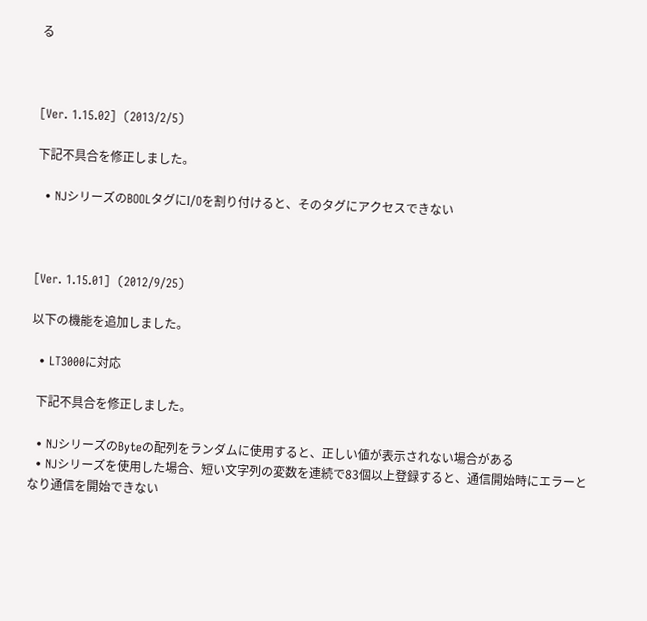る



[Ver. 1.15.02]  (2013/2/5)

下記不具合を修正しました。

  • NJシリーズのBOOLタグにI/Oを割り付けると、そのタグにアクセスできない



[Ver. 1.15.01]  (2012/9/25)

以下の機能を追加しました。

  • LT3000に対応

  下記不具合を修正しました。

  • NJシリーズのByteの配列をランダムに使用すると、正しい値が表示されない場合がある
  • NJシリーズを使用した場合、短い文字列の変数を連続で83個以上登録すると、通信開始時にエラーとなり通信を開始できない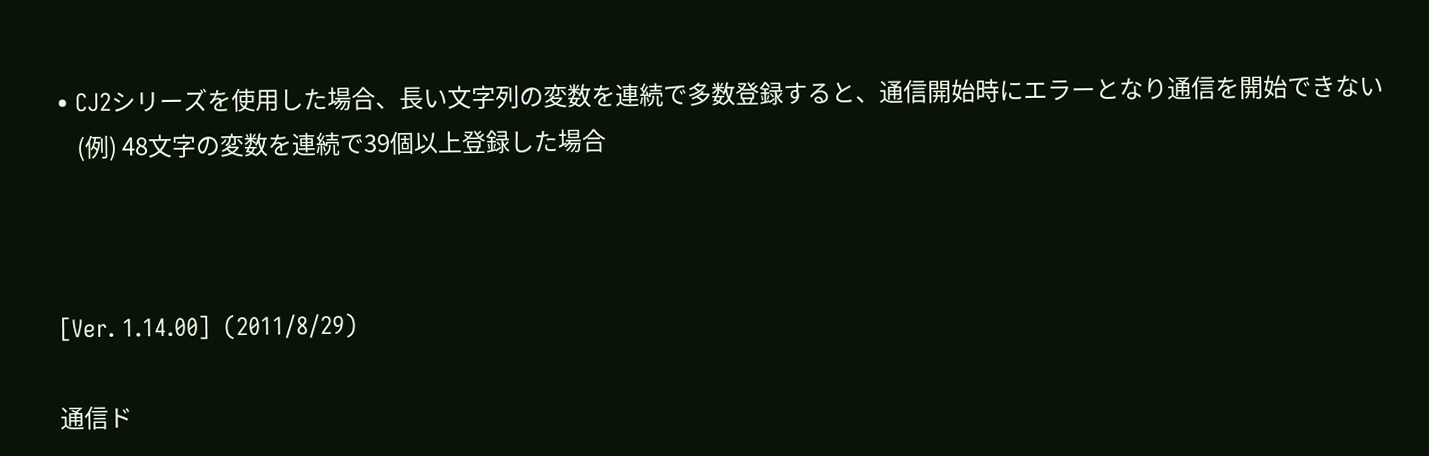• CJ2シリーズを使用した場合、長い文字列の変数を連続で多数登録すると、通信開始時にエラーとなり通信を開始できない
    (例) 48文字の変数を連続で39個以上登録した場合



[Ver. 1.14.00]  (2011/8/29)

通信ド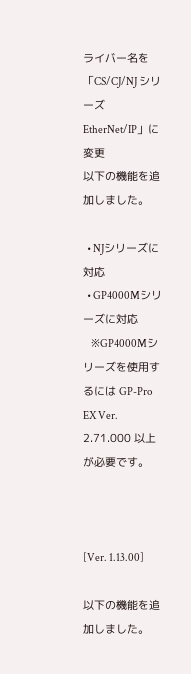ライバー名を「CS/CJ/NJ シリーズ EtherNet/IP」に変更
以下の機能を追加しました。

  • NJシリーズに対応
  • GP4000Mシリーズに対応
    ※GP4000Mシリーズを使用するには GP-Pro EX Ver. 2.71.000 以上が必要です。



[Ver. 1.13.00]

以下の機能を追加しました。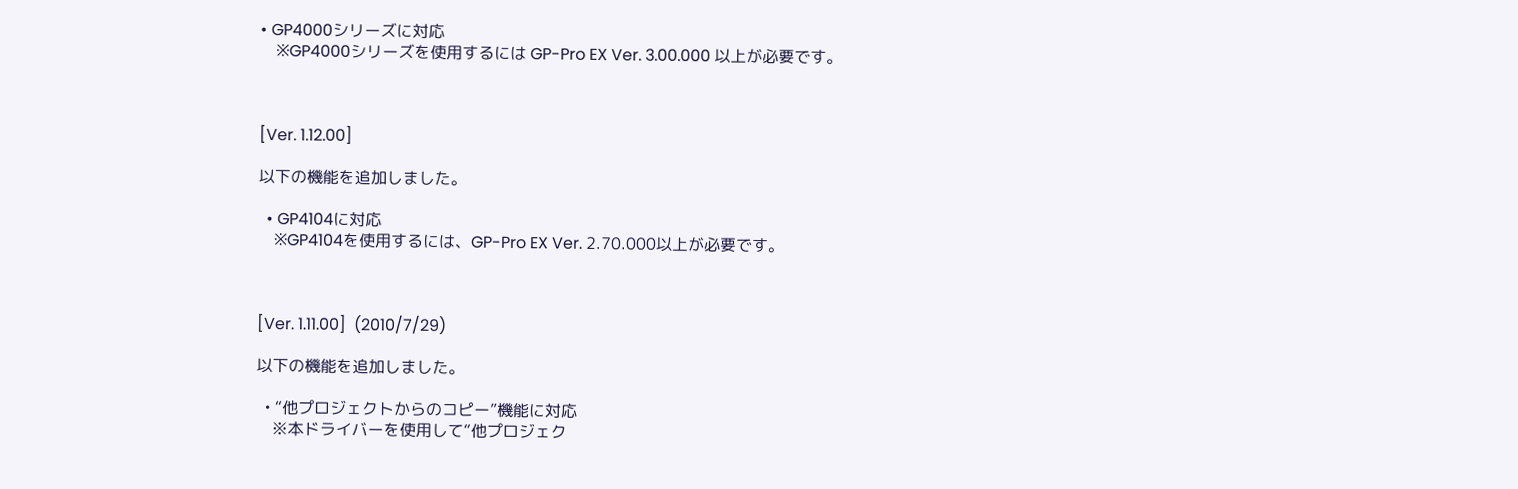• GP4000シリーズに対応
    ※GP4000シリーズを使用するには GP-Pro EX Ver. 3.00.000 以上が必要です。



[Ver. 1.12.00]

以下の機能を追加しました。

  • GP4104に対応
    ※GP4104を使用するには、GP-Pro EX Ver. 2.70.000以上が必要です。



[Ver. 1.11.00]  (2010/7/29)

以下の機能を追加しました。

  • “他プロジェクトからのコピー”機能に対応
    ※本ドライバーを使用して“他プロジェク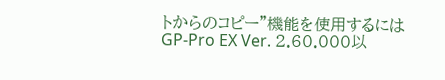トからのコピー”機能を使用するにはGP-Pro EX Ver. 2.60.000以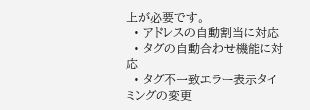上が必要です。
  • アドレスの自動割当に対応
  • タグの自動合わせ機能に対応
  • タグ不一致エラー表示タイミングの変更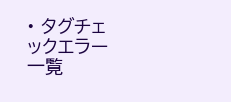• タグチェックエラー一覧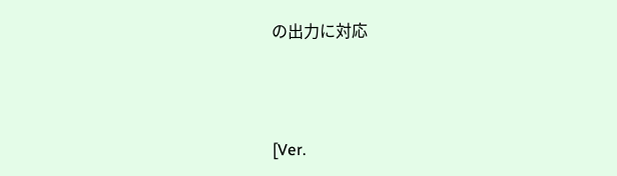の出力に対応



[Ver.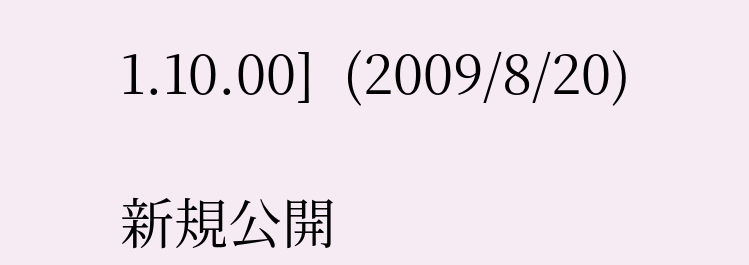1.10.00]  (2009/8/20)

新規公開